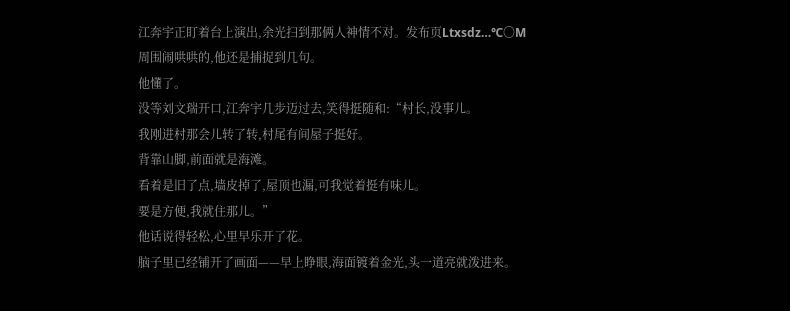江奔宇正盯着台上演出,余光扫到那俩人神情不对。发布页Ltxsdz…℃〇M
周围闹哄哄的,他还是捕捉到几句。
他懂了。
没等刘文瑞开口,江奔宇几步迈过去,笑得挺随和:“村长,没事儿。
我刚进村那会儿转了转,村尾有间屋子挺好。
背靠山脚,前面就是海滩。
看着是旧了点,墙皮掉了,屋顶也漏,可我觉着挺有味儿。
要是方便,我就住那儿。”
他话说得轻松,心里早乐开了花。
脑子里已经铺开了画面——早上睁眼,海面镀着金光,头一道亮就泼进来。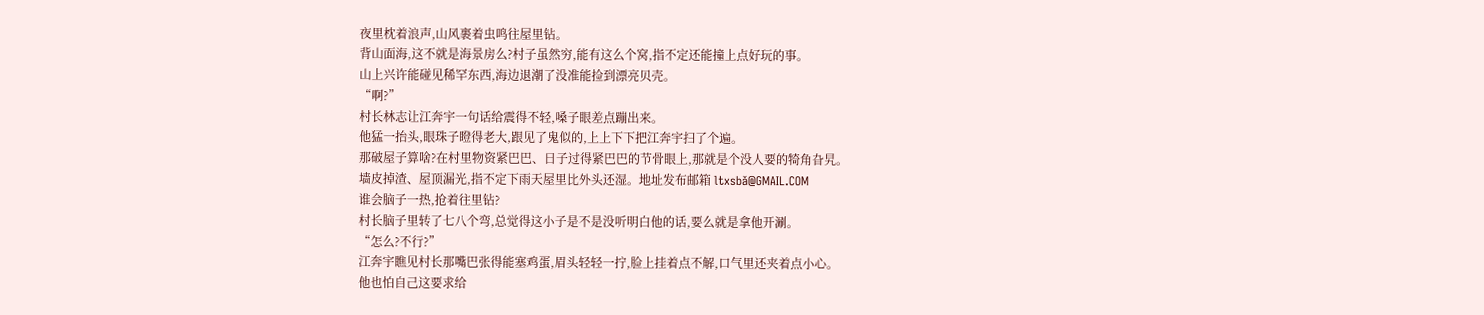夜里枕着浪声,山风裹着虫鸣往屋里钻。
背山面海,这不就是海景房么?村子虽然穷,能有这么个窝,指不定还能撞上点好玩的事。
山上兴许能碰见稀罕东西,海边退潮了没准能捡到漂亮贝壳。
“啊?”
村长林志让江奔宇一句话给震得不轻,嗓子眼差点蹦出来。
他猛一抬头,眼珠子瞪得老大,跟见了鬼似的,上上下下把江奔宇扫了个遍。
那破屋子算啥?在村里物资紧巴巴、日子过得紧巴巴的节骨眼上,那就是个没人要的犄角旮旯。
墙皮掉渣、屋顶漏光,指不定下雨天屋里比外头还湿。地址发布邮箱 ltxsbǎ@GMAIL.COM
谁会脑子一热,抢着往里钻?
村长脑子里转了七八个弯,总觉得这小子是不是没听明白他的话,要么就是拿他开涮。
“怎么?不行?”
江奔宇瞧见村长那嘴巴张得能塞鸡蛋,眉头轻轻一拧,脸上挂着点不解,口气里还夹着点小心。
他也怕自己这要求给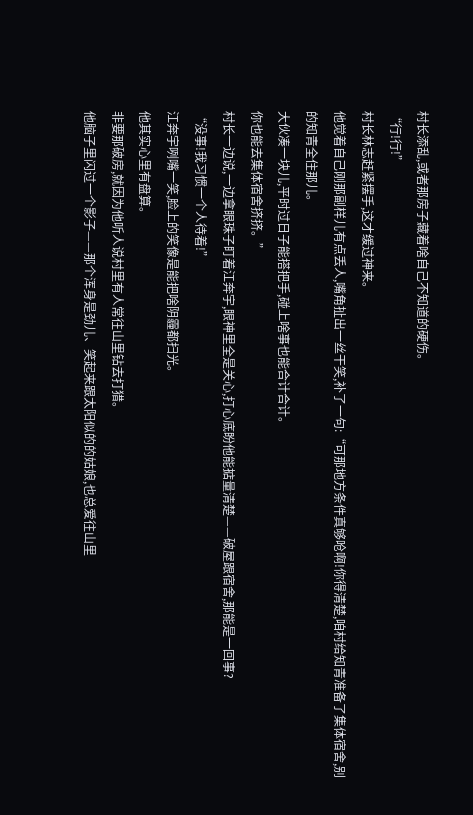村长添乱,或者那房子藏着啥自己不知道的硬伤。
“行!行!”
村长林志赶紧摆手,这才缓过神来。
他觉着自己刚那副样儿有点丢人,嘴角扯出一丝干笑,补了一句:“可那地方条件真够呛啊!你得清楚,咱村给知青准备了集体宿舍,别的知青全住那儿。
大伙凑一块儿,平时过日子能搭把手,碰上啥事也能合计合计。
你也能去集体宿舍挤挤。”
村长一边说,一边拿眼珠子盯着江奔宇,眼神里全是关心,打心底盼他能掂量清楚——破屋跟宿舍,那能是一回事?
“没事!我习惯一个人待着!”
江奔宇咧嘴一笑,脸上的笑像是能把啥阴霾都扫光。
他其实心里有盘算。
非要那破房,就因为他听人说村里有人常往山里钻去打猎。
他脑子里闪过一个影子——那个浑身是劲儿、笑起来跟太阳似的的姑娘,也总爱往山里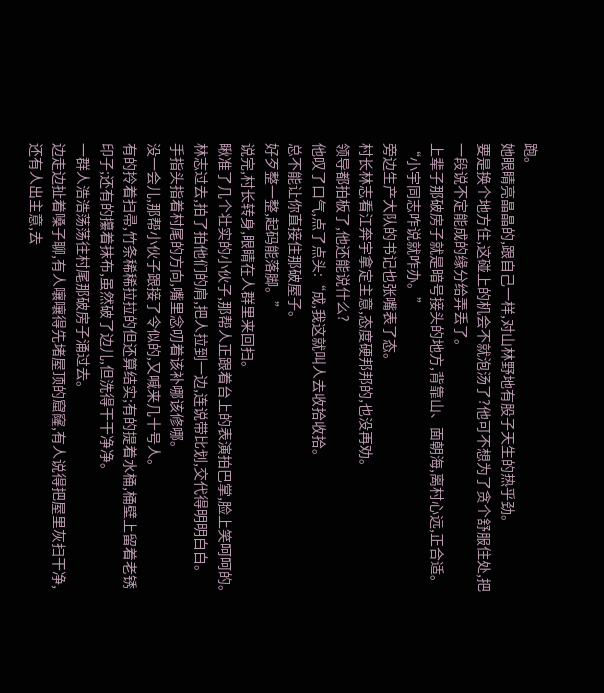跑。
她眼睛亮晶晶的,跟自己一样,对山林野地有股子天生的热乎劲。
要是换个地方住,这碰上的机会不就泡汤了?他可不想为了贪个舒服住处,把一段说不定能成的缘分给弄丢了。
上辈子那破房子就是暗号接头的地方,背靠山、面朝海,离村心远,正合适。
“小宇同志咋说就咋办。”
旁边生产大队的书记也张嘴表了态。
村长林志看江奔宇拿定主意,态度硬邦邦的,也没再劝。
领导都拍板了,他还能说什么?
他叹了口气,点了点头:“成,我这就叫人去收拾收拾。
总不能让你直接住那破屋子。
好歹整一整,起码能落脚。”
说完,村长转身,眼睛在人群里来回扫。
瞅准了几个壮实的小伙子,那帮人正跟着台上的表演拍巴掌,脸上笑呵呵的。
林志过去,拍了拍他们的肩,把人拉到一边,连说带比划,交代得明明白白。
手指头指着村尾的方向,嘴里念叨着该补哪该修哪。
没一会儿,那帮小伙子跟接了令似的,又喊来几十号人。
有的拎着扫帚,竹条稀稀拉拉的但还算结实;有的提着水桶,桶壁上留着老锈印子;还有的攥着抹布,虽然破了边儿,但洗得干干净净。
一群人浩浩荡荡往村尾那破房子涌过去。
边走边扯着嗓子聊,有人嚷嚷得先堵屋顶的窟窿,有人说得把屋里灰扫干净,还有人出主意,去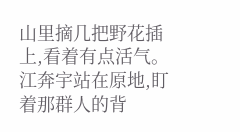山里摘几把野花插上,看着有点活气。
江奔宇站在原地,盯着那群人的背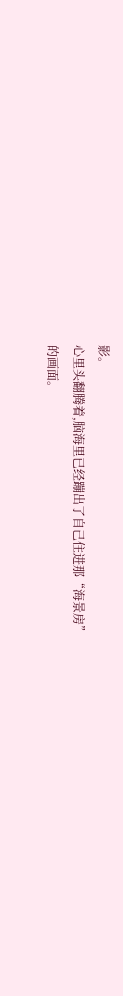影。
心里头翻腾着,脑海里已经蹦出了自己住进那“海景房”
的画面。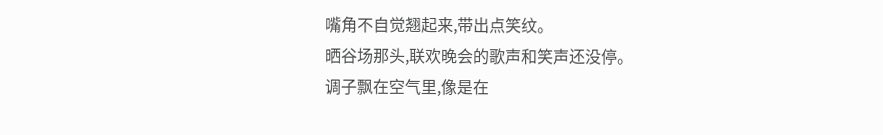嘴角不自觉翘起来,带出点笑纹。
晒谷场那头,联欢晚会的歌声和笑声还没停。
调子飘在空气里,像是在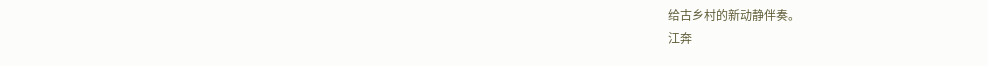给古乡村的新动静伴奏。
江奔